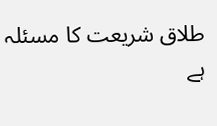طلاق شریعت کا مسئلہ ہے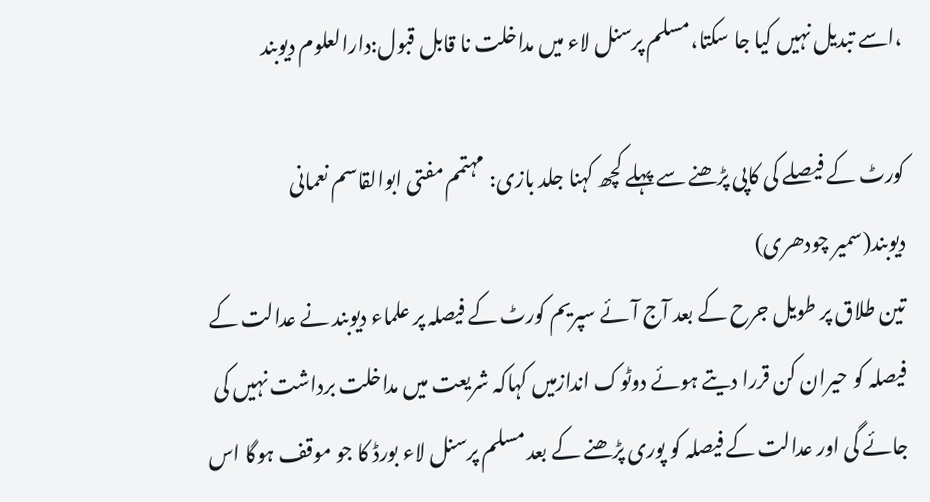،اسے تبدیل نہیں کیا جا سکتا،مسلم پرسنل لاء میں مداخلت نا قابل قبول:دارالعلوم دیوبند

کورٹ کے فیصلے کی کاپی پڑھنے سے پہلے کچھ کہنا جلد بازی: مہتمم مفتی ابوالقاسم نعمانی
دیوبند(سمیر چودھری)
تین طلاق پر طویل جرح کے بعد آج آئے سپریم کورٹ کے فیصلہ پر علماء دیوبند نے عدالت کے فیصلہ کو حیران کن قررا دیتے ہوئے دوٹوک اندازمیں کہاکہ شریعت میں مداخلت برداشت نہیں کی جائے گی اور عدالت کے فیصلہ کو پوری پڑھنے کے بعد مسلم پرسنل لاء بورڈ کا جو موقف ہوگا اس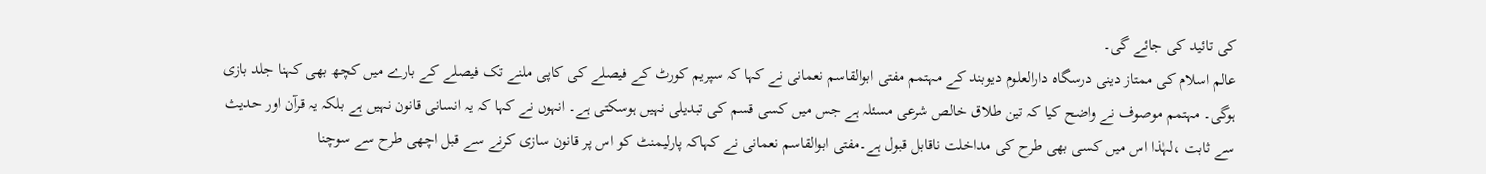کی تائید کی جائے گی۔
عالم اسلام کی ممتاز دینی درسگاہ دارالعلوم دیوبند کے مہتمم مفتی ابوالقاسم نعمانی نے کہا کہ سپریم کورٹ کے فیصلے کی کاپی ملنے تک فیصلے کے بارے میں کچھ بھی کہنا جلد بازی ہوگی۔ مہتمم موصوف نے واضح کیا کہ تین طلاق خالص شرعی مسئلہ ہے جس میں کسی قسم کی تبدیلی نہیں ہوسکتی ہے۔ انہوں نے کہا کہ یہ انسانی قانون نہیں ہے بلکہ یہ قرآن اور حدیث سے ثابت ،لہٰذا اس میں کسی بھی طرح کی مداخلت ناقابل قبول ہے۔مفتی ابوالقاسم نعمانی نے کہاکہ پارلیمنٹ کو اس پر قانون سازی کرنے سے قبل اچھی طرح سے سوچنا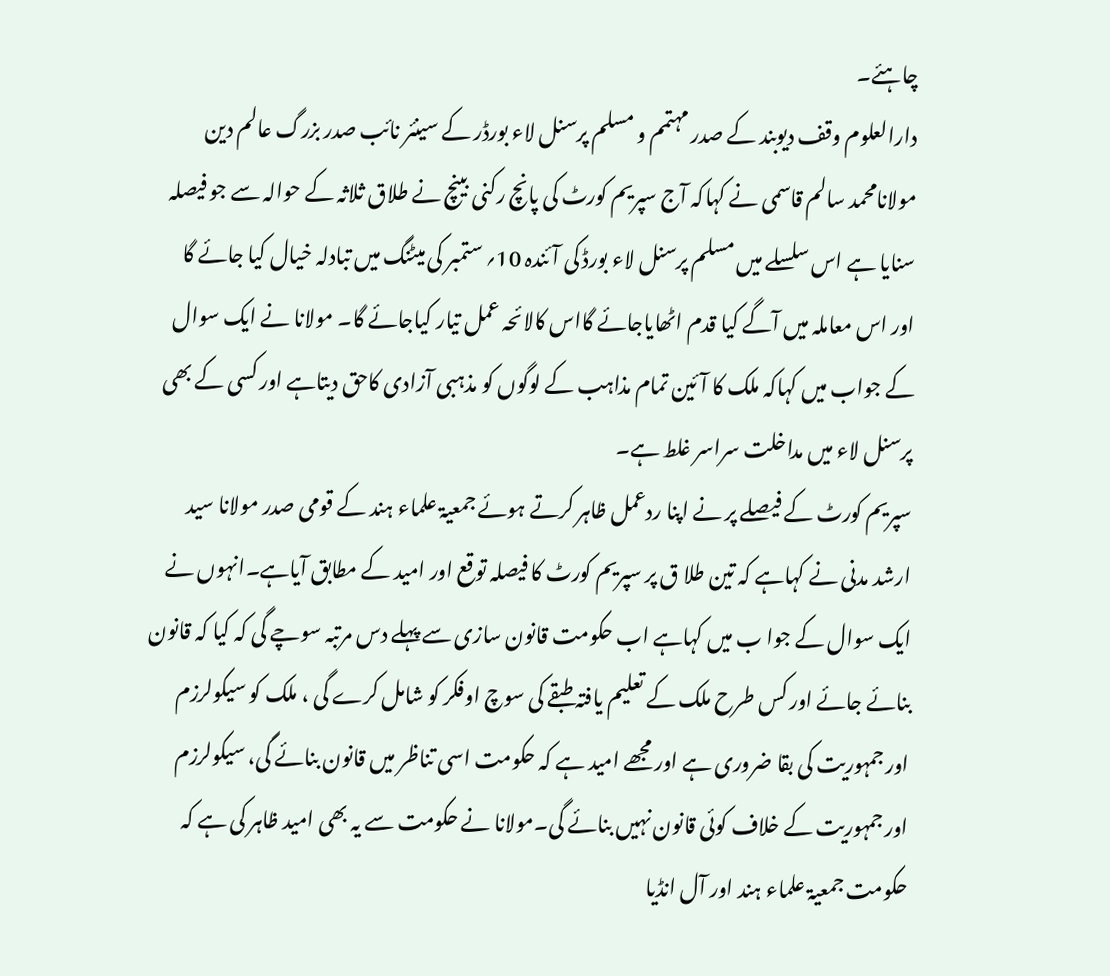چاہئے۔
دارالعلوم وقف دیوبند کے صدر مہتمم و مسلم پرسنل لاء بورڈر کے سینئر نائب صدر بزرگ عالم دین مولانامحمد سالم قاسمی نے کہاکہ آج سپریم کورٹ کی پانچ رکنی بینچ نے طلاق ثلاثہ کے حوالہ سے جو فیصلہ سنایا ہے اس سلسلے میں مسلم پرسنل لاء بورڈ کی آئندہ 10؍ ستمبر کی میٹنگ میں تبادلہ خیال کیا جائے گا اور اس معاملہ میں آگے کیا قدم اٹھایاجائے گااس کالائحہ عمل تیار کیاجائے گا۔ مولانا نے ایک سوال کے جواب میں کہاکہ ملک کا آئین تمام مذاہب کے لوگوں کو مذہبی آزادی کاحق دیتاہے اور کسی کے بھی پرسنل لاء میں مداخلت سراسر غلط ہے۔
سپریم کورٹ کے فیصلے پر نے اپنا ردعمل ظاہر کرتے ہوئے جمعیۃ علماء ہند کے قومی صدر مولانا سید ارشد مدنی نے کہاہے کہ تین طلا ق پر سپریم کورٹ کا فیصلہ توقع اور امید کے مطابق آیاہے۔انہوں نے ایک سوال کے جوا ب میں کہاہے اب حکومت قانون سازی سے پہلے دس مرتبہ سوچے گی کہ کیا کہ قانون بنائے جائے اور کس طرح ملک کے تعلیم یافتہ طبقے کی سوچ اوفکر کو شامل کرے گی ، ملک کو سیکولرزم اور جمہوریت کی بقا ضروری ہے اور مجھے امید ہے کہ حکومت اسی تناظر میں قانون بنائے گی، سیکولرزم اور جمہوریت کے خلاف کوئی قانون نہیں بنائے گی۔مولانا نے حکومت سے یہ بھی امید ظاہر کی ہے کہ حکومت جمعیۃ علماء ہند اور آل انڈیا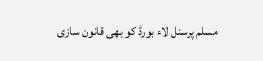مسلم پرسنل لاء بورڈ کو بھی قانون سازی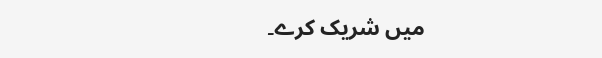میں شریک کرے۔